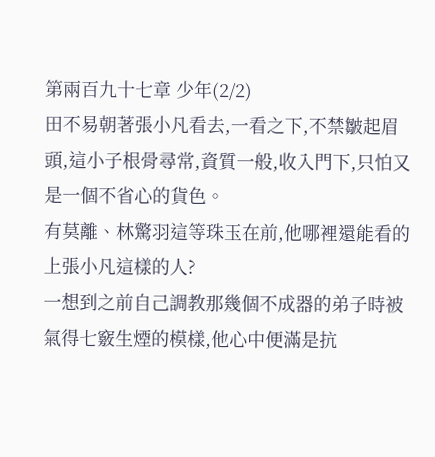第兩百九十七章 少年(2/2)
田不易朝著張小凡看去,一看之下,不禁皺起眉頭,這小子根骨尋常,資質一般,收入門下,只怕又是一個不省心的貨色。
有莫離、林驚羽這等珠玉在前,他哪裡還能看的上張小凡這樣的人?
一想到之前自己調教那幾個不成器的弟子時被氣得七竅生煙的模樣,他心中便滿是抗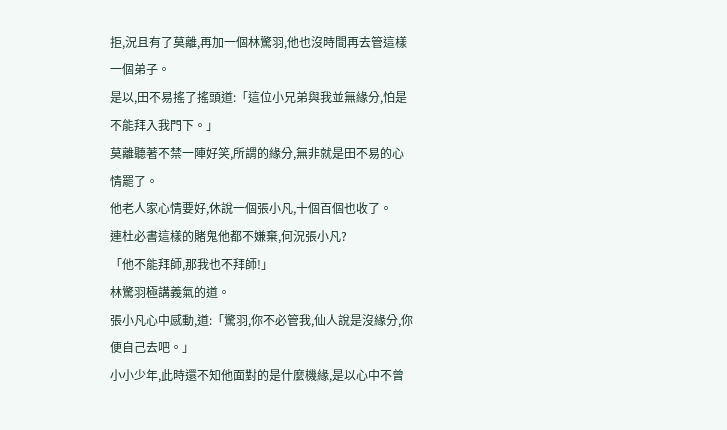拒,況且有了莫離,再加一個林驚羽,他也沒時間再去管這樣一個弟子。
是以,田不易搖了搖頭道:「這位小兄弟與我並無緣分,怕是不能拜入我門下。」
莫離聽著不禁一陣好笑,所謂的緣分,無非就是田不易的心情罷了。
他老人家心情要好,休說一個張小凡,十個百個也收了。
連杜必書這樣的賭鬼他都不嫌棄,何況張小凡?
「他不能拜師,那我也不拜師!」
林驚羽極講義氣的道。
張小凡心中感動,道:「驚羽,你不必管我,仙人說是沒緣分,你便自己去吧。」
小小少年,此時還不知他面對的是什麼機緣,是以心中不曾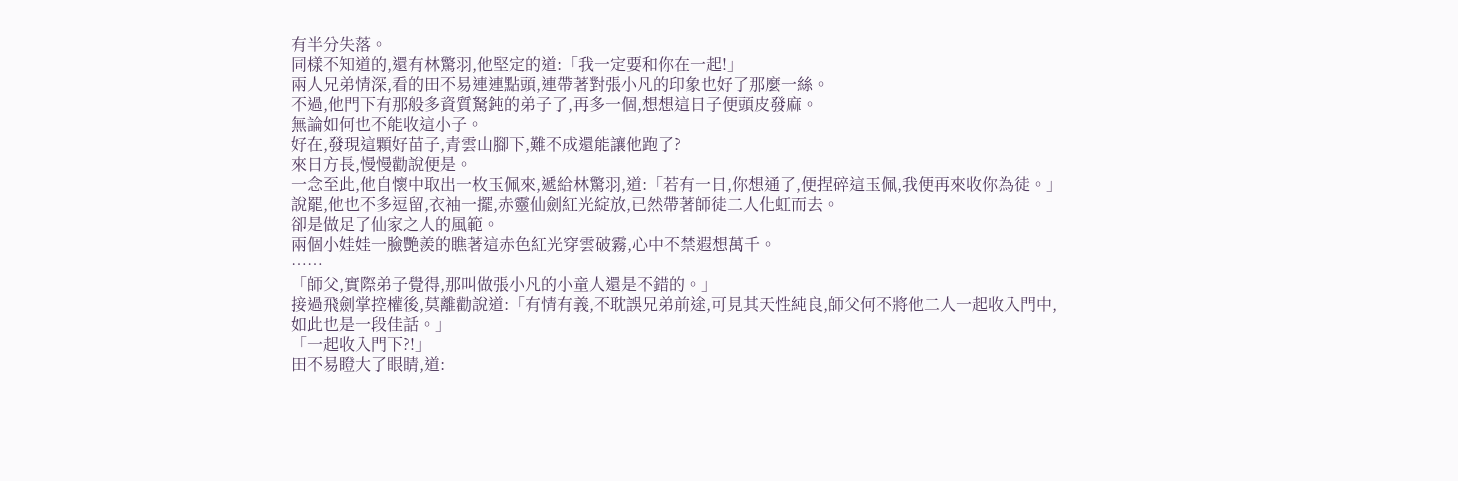有半分失落。
同樣不知道的,還有林驚羽,他堅定的道:「我一定要和你在一起!」
兩人兄弟情深,看的田不易連連點頭,連帶著對張小凡的印象也好了那麼一絲。
不過,他門下有那般多資質駑鈍的弟子了,再多一個,想想這日子便頭皮發麻。
無論如何也不能收這小子。
好在,發現這顆好苗子,青雲山腳下,難不成還能讓他跑了?
來日方長,慢慢勸說便是。
一念至此,他自懷中取出一枚玉佩來,遞給林驚羽,道:「若有一日,你想通了,便捏碎這玉佩,我便再來收你為徒。」
說罷,他也不多逗留,衣袖一擺,赤靈仙劍紅光綻放,已然帶著師徒二人化虹而去。
卻是做足了仙家之人的風範。
兩個小娃娃一臉艷羨的瞧著這赤色紅光穿雲破霧,心中不禁遐想萬千。
……
「師父,實際弟子覺得,那叫做張小凡的小童人還是不錯的。」
接過飛劍掌控權後,莫離勸說道:「有情有義,不耽誤兄弟前途,可見其天性純良,師父何不將他二人一起收入門中,如此也是一段佳話。」
「一起收入門下?!」
田不易瞪大了眼睛,道: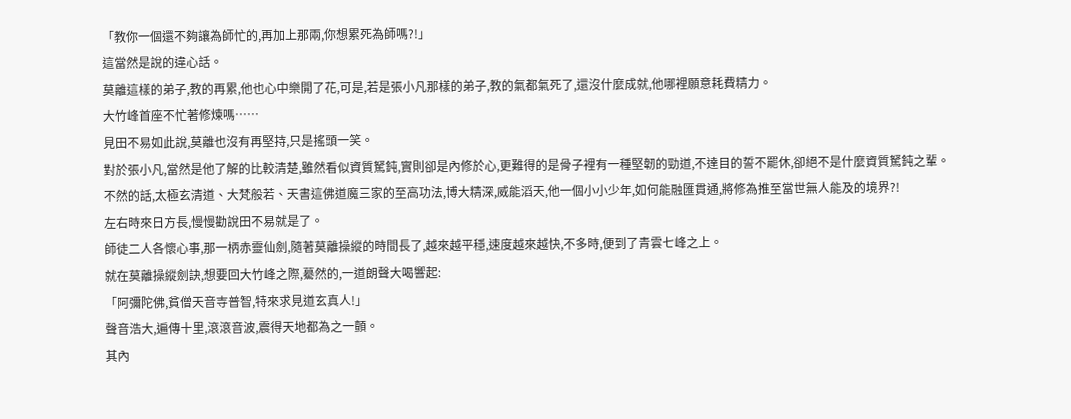「教你一個還不夠讓為師忙的,再加上那兩,你想累死為師嗎?!」
這當然是說的違心話。
莫離這樣的弟子,教的再累,他也心中樂開了花,可是,若是張小凡那樣的弟子,教的氣都氣死了,還沒什麼成就,他哪裡願意耗費精力。
大竹峰首座不忙著修煉嗎……
見田不易如此說,莫離也沒有再堅持,只是搖頭一笑。
對於張小凡,當然是他了解的比較清楚,雖然看似資質駑鈍,實則卻是內修於心,更難得的是骨子裡有一種堅韌的勁道,不達目的誓不罷休,卻絕不是什麼資質駑鈍之輩。
不然的話,太極玄清道、大梵般若、天書這佛道魔三家的至高功法,博大精深,威能滔天,他一個小小少年,如何能融匯貫通,將修為推至當世無人能及的境界?!
左右時來日方長,慢慢勸說田不易就是了。
師徒二人各懷心事,那一柄赤靈仙劍,隨著莫離操縱的時間長了,越來越平穩,速度越來越快,不多時,便到了青雲七峰之上。
就在莫離操縱劍訣,想要回大竹峰之際,驀然的,一道朗聲大喝響起:
「阿彌陀佛,貧僧天音寺普智,特來求見道玄真人!」
聲音浩大,遍傳十里,滾滾音波,震得天地都為之一顫。
其內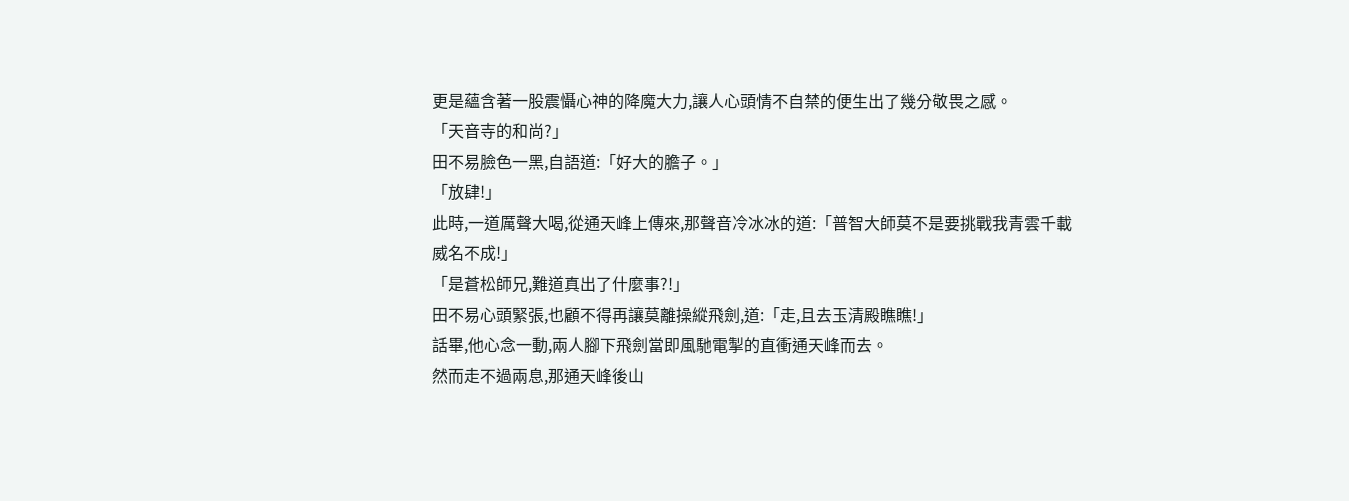更是蘊含著一股震懾心神的降魔大力,讓人心頭情不自禁的便生出了幾分敬畏之感。
「天音寺的和尚?」
田不易臉色一黑,自語道:「好大的膽子。」
「放肆!」
此時,一道厲聲大喝,從通天峰上傳來,那聲音冷冰冰的道:「普智大師莫不是要挑戰我青雲千載威名不成!」
「是蒼松師兄,難道真出了什麼事?!」
田不易心頭緊張,也顧不得再讓莫離操縱飛劍,道:「走,且去玉清殿瞧瞧!」
話畢,他心念一動,兩人腳下飛劍當即風馳電掣的直衝通天峰而去。
然而走不過兩息,那通天峰後山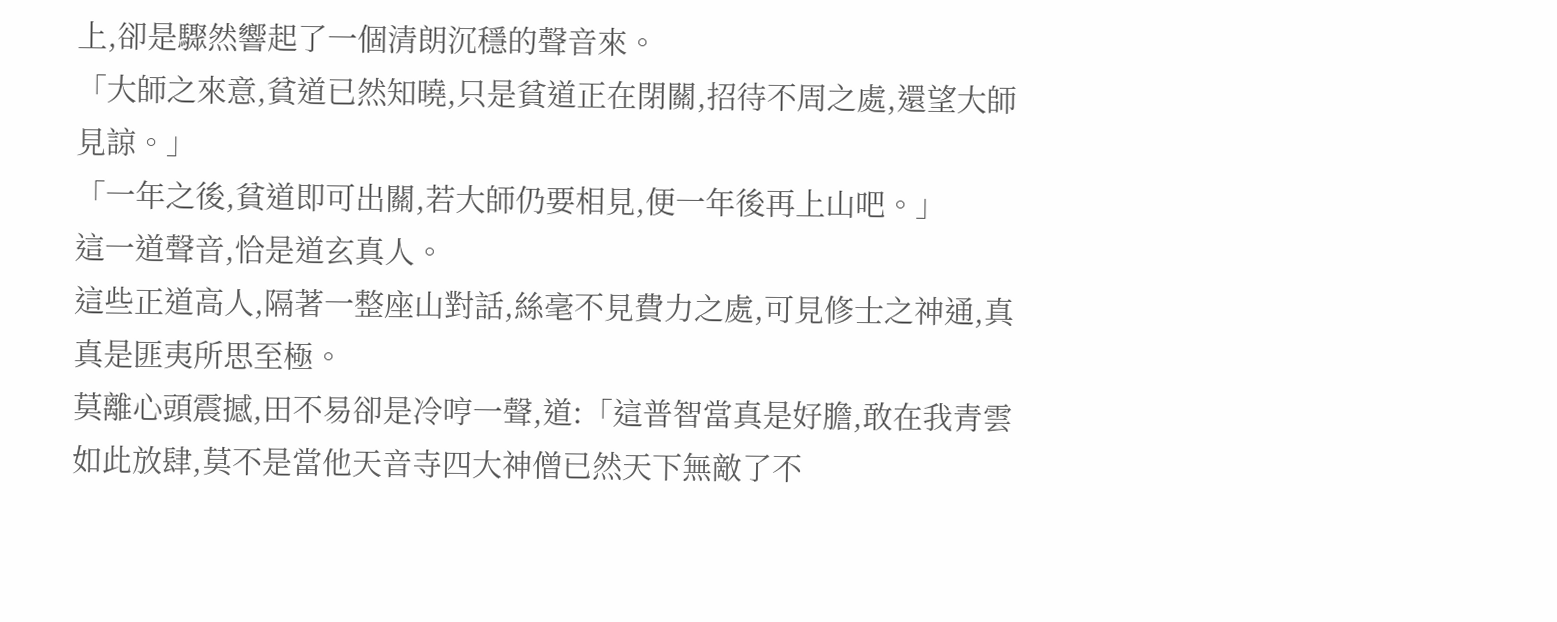上,卻是驟然響起了一個清朗沉穩的聲音來。
「大師之來意,貧道已然知曉,只是貧道正在閉關,招待不周之處,還望大師見諒。」
「一年之後,貧道即可出關,若大師仍要相見,便一年後再上山吧。」
這一道聲音,恰是道玄真人。
這些正道高人,隔著一整座山對話,絲毫不見費力之處,可見修士之神通,真真是匪夷所思至極。
莫離心頭震撼,田不易卻是冷哼一聲,道:「這普智當真是好膽,敢在我青雲如此放肆,莫不是當他天音寺四大神僧已然天下無敵了不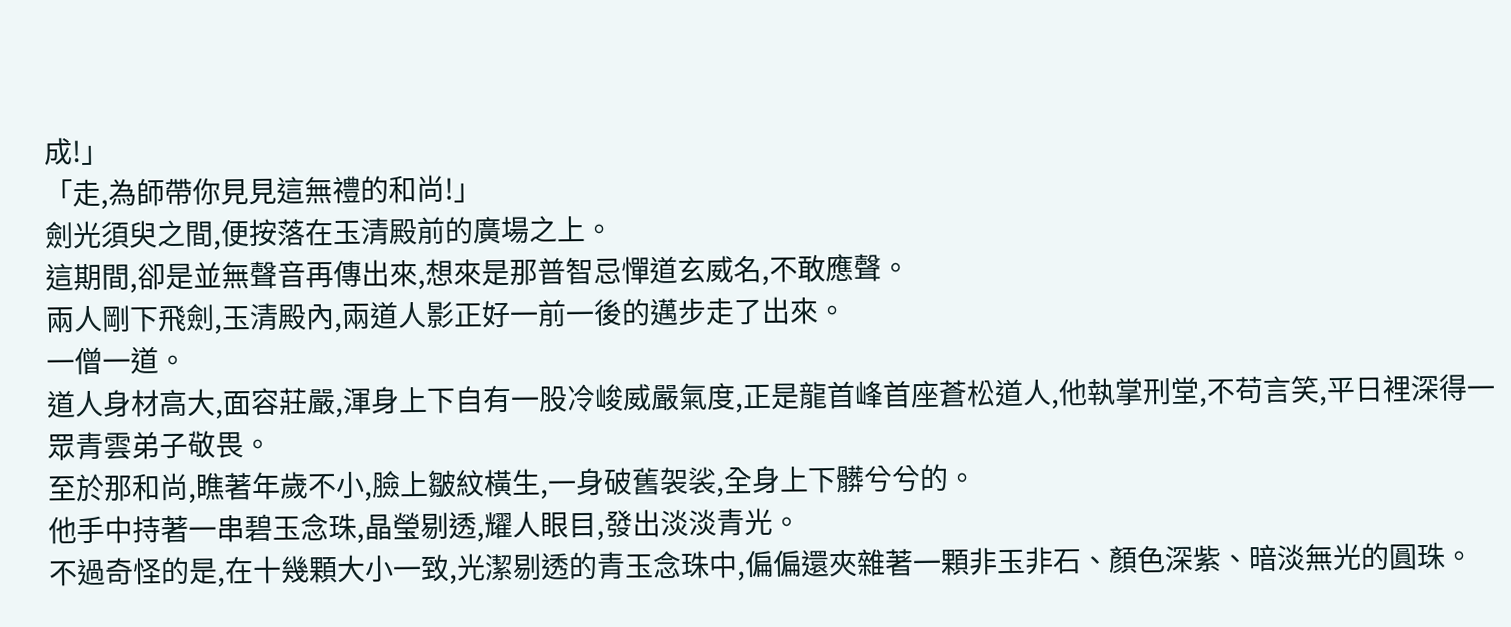成!」
「走,為師帶你見見這無禮的和尚!」
劍光須臾之間,便按落在玉清殿前的廣場之上。
這期間,卻是並無聲音再傳出來,想來是那普智忌憚道玄威名,不敢應聲。
兩人剛下飛劍,玉清殿內,兩道人影正好一前一後的邁步走了出來。
一僧一道。
道人身材高大,面容莊嚴,渾身上下自有一股冷峻威嚴氣度,正是龍首峰首座蒼松道人,他執掌刑堂,不苟言笑,平日裡深得一眾青雲弟子敬畏。
至於那和尚,瞧著年歲不小,臉上皺紋橫生,一身破舊袈裟,全身上下髒兮兮的。
他手中持著一串碧玉念珠,晶瑩剔透,耀人眼目,發出淡淡青光。
不過奇怪的是,在十幾顆大小一致,光潔剔透的青玉念珠中,偏偏還夾雜著一顆非玉非石、顏色深紫、暗淡無光的圓珠。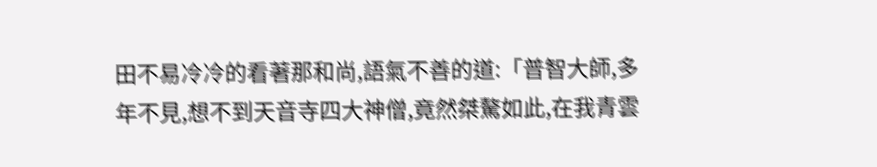田不易冷冷的看著那和尚,語氣不善的道:「普智大師,多年不見,想不到天音寺四大神僧,竟然桀驁如此,在我青雲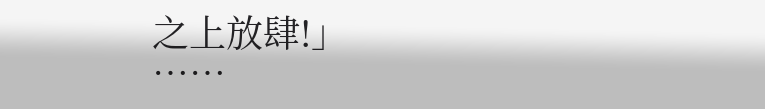之上放肆!」
……